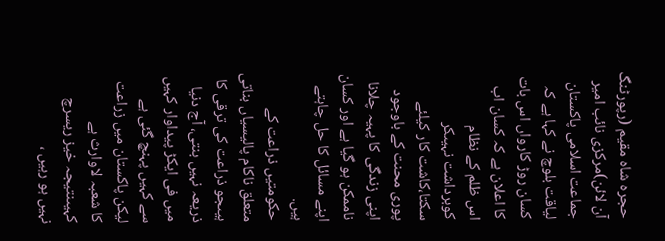حجرہ شاہ مقیم (رپورٹنگ آن لائن)مرکزی نائب امیر جماعت اسلامی پاکستان لیاقت بلوچ نے کہا ہے کہ کسان روڑ کارواں اس بات کا اعلان ہے کہ کسان اب اس ظلم کے نظام کوبرداشت نہیںکر سکتا،کاشت کار کیلئے پوری محنت کے باوجود اپنی زندگی کا پہیہ چلانا ناممکن ہو گیا ہے اور کسان اپنے مسائل کا حل چاہتے ہیں.
حکومتیں ذراعت کے متعلق ناکام پالیسیاں بناتی ہیںجو ذراعت کی ترقی کا ذریعہ نہیں بنتی، آج دنیا میں فی ایکڑ پیداوار کہیں سے کہیں پہنچ گئی ہے لیکن پاکستان میں زراعت کا شعبہ لاوارث ہے کہیںنتیجہ خیز ریسرچ نہیں ہو رہیں ،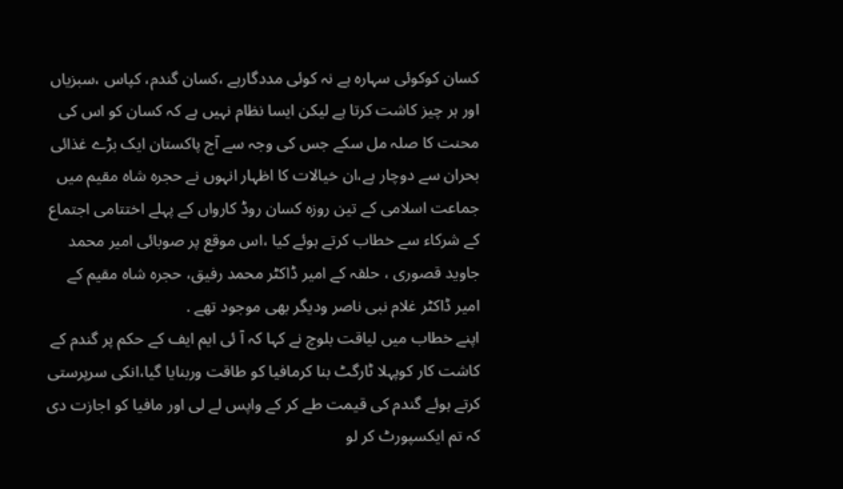کسان کوکوئی سہارہ ہے نہ کوئی مددگارہے ،کسان گندم، کپاس ،سبزیاں اور ہر چیز کاشت کرتا ہے لیکن ایسا نظام نہیں ہے کہ کسان کو اس کی محنت کا صلہ مل سکے جس کی وجہ سے آج پاکستان ایک بڑے غذائی بحران سے دوچار ہے،ان خیالات کا اظہار انہوں نے حجرہ شاہ مقیم میں جماعت اسلامی کے تین روزہ کسان روڈ کارواں کے پہلے اختتامی اجتماع کے شرکاء سے خطاب کرتے ہوئے کیا ،اس موقع پر صوبائی امیر محمد جاوید قصوری ، حلقہ کے امیر ڈاکٹر محمد رفیق، حجرہ شاہ مقیم کے امیر ڈاکٹر غلام نبی ناصر ودیگر بھی موجود تھے .
اپنے خطاب میں لیاقت بلوچ نے کہا کہ آ ئی ایم ایف کے حکم پر گندم کے کاشت کار کوپہلا ٹارگٹ بنا کرمافیا کو طاقت وربنایا گیا،انکی سرپرستی کرتے ہوئے گندم کی قیمت طے کر کے واپس لے لی اور مافیا کو اجازت دی کہ تم ایکسپورٹ کر لو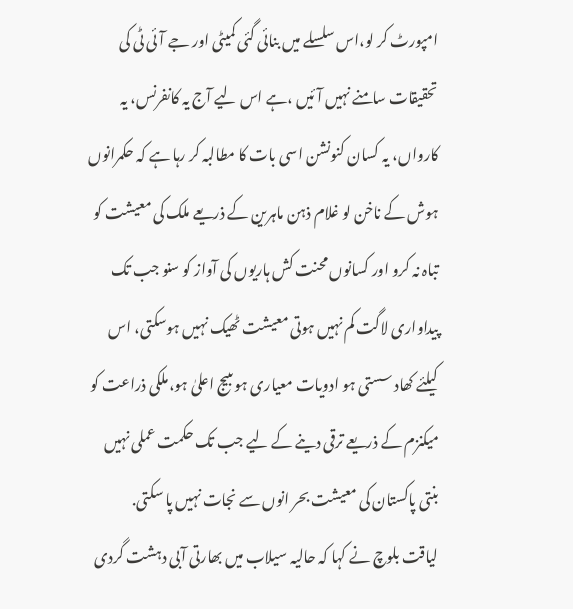امپورٹ کر لو،اس سلسلے میں بنائی گئی کمیٹی اور جے آئی ٹی کی تحقیقات سامنے نہیں آئیں ،ہے اس لیے آج یہ کانفرنس، یہ کارواں، یہ کسان کنونشن اسی بات کا مطالبہ کر رہا ہے کہ حکمرانوں ہوش کے ناخن لو غلام ذہن ماہرین کے ذریعے ملک کی معیشت کو تباہ نہ کرو اور کسانوں محنت کش ہاریوں کی آواز کو سنو جب تک پیداواری لاگت کم نہیں ہوتی معیشت ٹھیک نہیں ہوسکتی، اس کیلئے کھاد سستی ہو ادویات معیاری ہوںبیج اعلیٰ ہو،ملکی ذراعت کو میکنزم کے ذریعے ترقی دینے کے لیے جب تک حکمت عملی نہیں بنتی پاکستان کی معیشت بحر انوں سے نجات نہیں پا سکتی.
لیاقت بلوچ نے کہا کہ حالیہ سیلاب میں بھارتی آبی دہشت گردی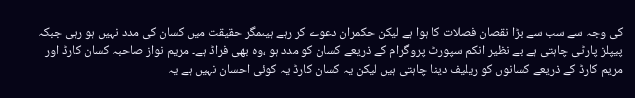کی وجہ سے سب سے بڑا نقصان فصلات کا ہوا ہے لیکن حکمران دعوے کر رہے ہیںمگر حقیقت میں کسان کی مدد نہیں ہو رہی جبکہ پیپلز پارٹی چاہتی ہے بے نظیر انکم سپورٹ پروگرام کے ذریعے کسان کو مدد ہو ،وہ بھی فراڈ ہے۔ مریم نواز صاحبہ کسان کارڈ اور مریم کارڈ کے ذریعے کسانوں کو ریلیف دینا چاہتی ہیں لیکن یہ کسان کارڈ یہ کوئی احسان نہیں ہے یہ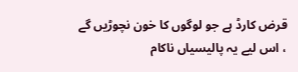قرض کارڈ ہے جو لوگوں کا خون نچوڑیں گے ، اس لیے یہ پالیسیاں ناکام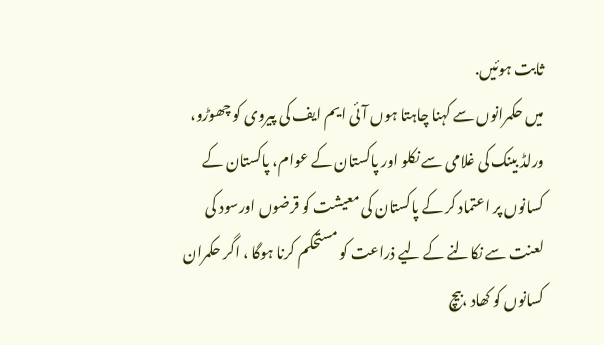ثابت ہوئیں.
میں حکمرانوں سے کہنا چاہتا ہوں آئی ایم ایف کی پیروی کو چھوڑو، ورلڈ بینک کی غلامی سے نکلو اور پاکستان کے عوام، پاکستان کے کسانوں پر اعتماد کر کے پاکستان کی معیشت کو قرضوں اورسود کی لعنت سے نکالنے کے لیے ذراعت کو مستحکم کرنا ہوگا ، اگر حکمران کسانوں کو کھاد ،بیچ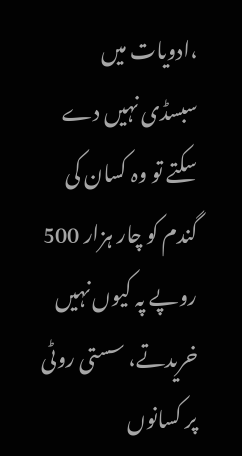،ادویات میں سبسڈی نہیں دے سکتے تو وہ کسان کی گندم کو چار ہزار 500 روپے پہ کیوں نہیں خریدتے، سستی روٹی پر کسانوں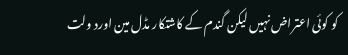کو کوئی اعتراض نہیں لیکن گندم کے کاشتکار مڈل مین اورد ولت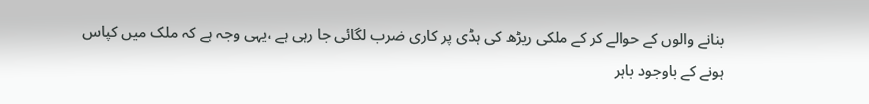بنانے والوں کے حوالے کر کے ملکی ریڑھ کی ہڈی پر کاری ضرب لگائی جا رہی ہے ،یہی وجہ ہے کہ ملک میں کپاس ہونے کے باوجود باہر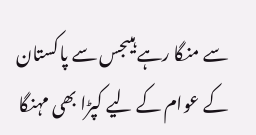سے منگا رہے ہیںجس سے پاکستان کے عوام کے لیے کپڑا بھی مہنگا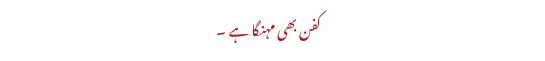کفن بھی مہنگا ہے ۔